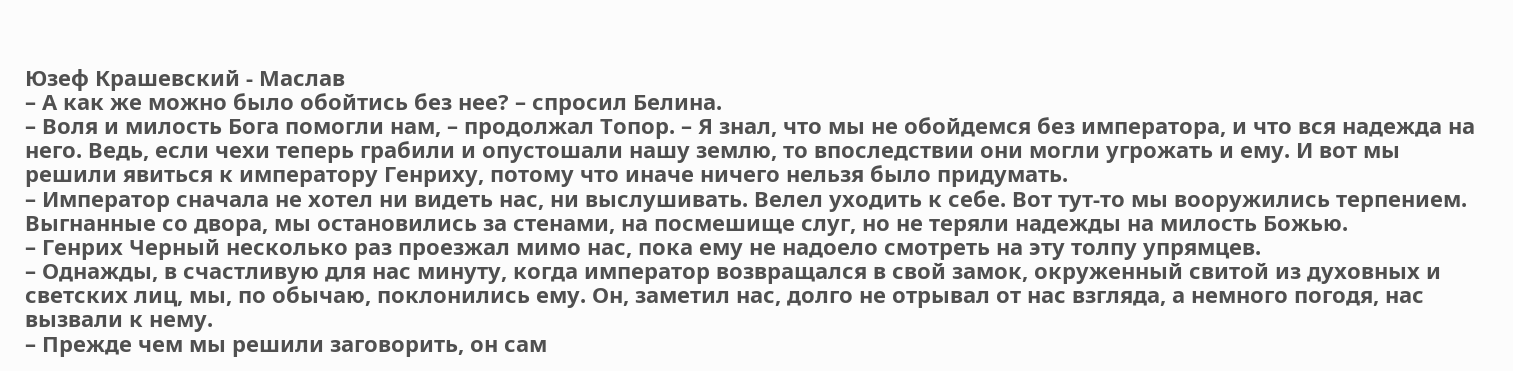Юзеф Крашевский - Маслав
– А как же можно было обойтись без нее? – спросил Белина.
– Воля и милость Бога помогли нам, – продолжал Топор. – Я знал, что мы не обойдемся без императора, и что вся надежда на него. Ведь, если чехи теперь грабили и опустошали нашу землю, то впоследствии они могли угрожать и ему. И вот мы решили явиться к императору Генриху, потому что иначе ничего нельзя было придумать.
– Император сначала не хотел ни видеть нас, ни выслушивать. Велел уходить к себе. Вот тут-то мы вооружились терпением. Выгнанные со двора, мы остановились за стенами, на посмешище слуг, но не теряли надежды на милость Божью.
– Генрих Черный несколько раз проезжал мимо нас, пока ему не надоело смотреть на эту толпу упрямцев.
– Однажды, в счастливую для нас минуту, когда император возвращался в свой замок, окруженный свитой из духовных и светских лиц, мы, по обычаю, поклонились ему. Он, заметил нас, долго не отрывал от нас взгляда, а немного погодя, нас вызвали к нему.
– Прежде чем мы решили заговорить, он сам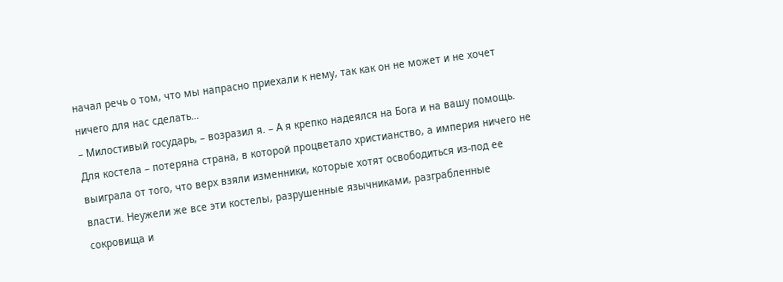начал речь о том, что мы напрасно приехали к нему, так как он не может и не хочет ничего для нас сделать…
– Милостивый государь, – возразил я. – А я крепко надеялся на Бога и на вашу помощь. Для костела – потеряна страна, в которой процветало христианство, а империя ничего не выиграла от того, что верх взяли изменники, которые хотят освободиться из-под ее власти. Неужели же все эти костелы, разрушенные язычниками, разграбленные сокровища и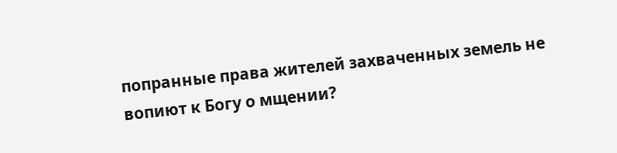попранные права жителей захваченных земель не вопиют к Богу о мщении?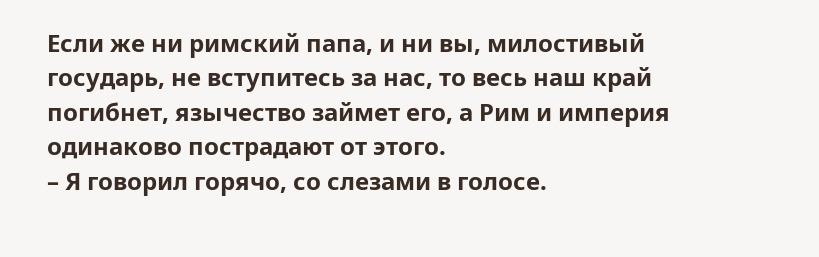Если же ни римский папа, и ни вы, милостивый государь, не вступитесь за нас, то весь наш край погибнет, язычество займет его, а Рим и империя одинаково пострадают от этого.
– Я говорил горячо, со слезами в голосе.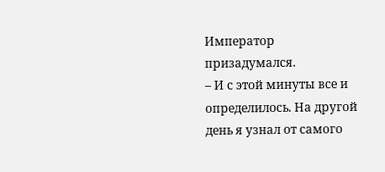Император призадумался.
– И с этой минуты все и определилось. На другой день я узнал от самого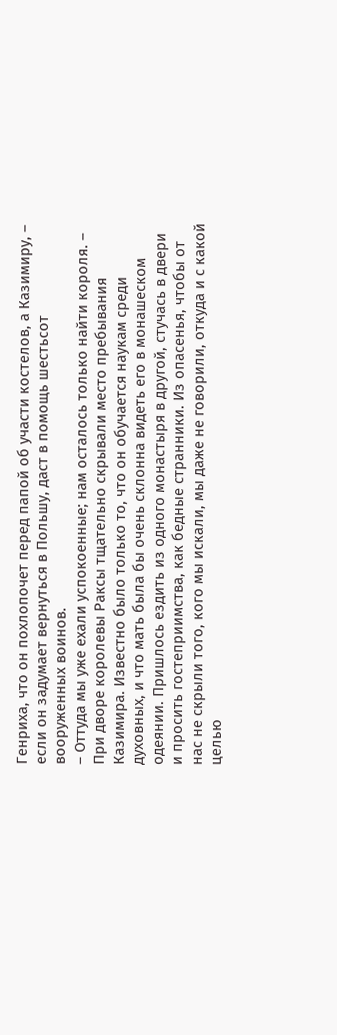Генриха, что он похлопочет перед папой об участи костелов, а Казимиру, – если он задумает вернуться в Польшу, даст в помощь шестьсот вооруженных воинов.
– Оттуда мы уже ехали успокоенные; нам осталось только найти короля. – При дворе королевы Раксы тщательно скрывали место пребывания Казимира. Известно было только то, что он обучается наукам среди духовных, и что мать была бы очень склонна видеть его в монашеском одеянии. Пришлось ездить из одного монастыря в другой, стучась в двери и просить гостеприимства, как бедные странники. Из опасенья, чтобы от нас не скрыли того, кого мы искали, мы даже не говорили, откуда и с какой целью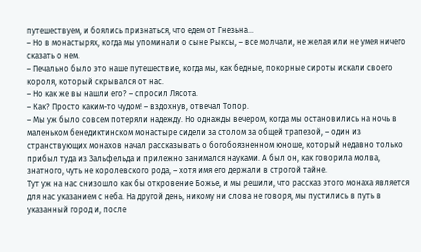путешествуем, и боялись признаться, что едем от Гнезьна…
– Но в монастырях, когда мы упоминали о сыне Рыксы, – все молчали, не желая или не умея ничего сказать о нем.
– Печально было это наше путешествие, когда мы, как бедные, покорные сироты искали своего короля, который скрывался от нас.
– Но как же вы нашли его? – спросил Лясота.
– Как? Просто каким-то чудом! – вздохнув, отвечал Топор.
– Мы уж было совсем потеряли надежду. Но однажды вечером, когда мы остановились на ночь в маленьком бенедиктинском монастыре сидели за столом за общей трапезой, – один из странствующих монахов начал рассказывать о богобоязненном юноше, который недавно только прибыл туда из Зальфельда и прилежно занимался науками. А был он, как говорила молва, знатного, чуть не королевского рода, – хотя имя его держали в строгой тайне.
Тут уж на нас снизошло как бы откровение Божье, и мы решили, что рассказ этого монаха является для нас указанием с неба. На другой день, никому ни слова не говоря, мы пустились в путь в указанный город и, после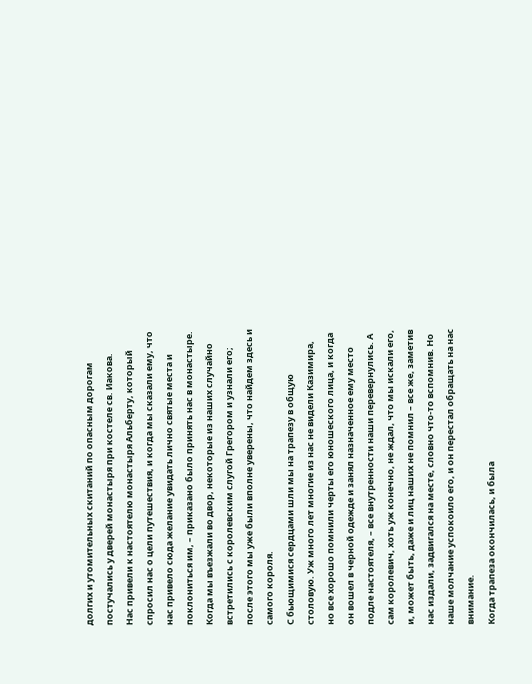долгих и утомительных скитаний по опасным дорогам постучались у дверей монастыря при костеле св. Иакова.
Нас привели к настоятелю монастыря Альберту, который спросил нас о цели путешествия, и когда мы сказали ему, что нас привело сюда желание увидать лично святые места и поклониться им, – приказано было принять нас в монастыре.
Когда мы въезжали во двор, некоторые из наших случайно встретились с королевским слугой Грегором и узнали его; после этого мы уже были вполне уверены, что найдем здесь и самого короля.
С бьющимися сердцами шли мы на трапезу в общую столовую. Уж много лет многие из нас не видели Казимира, но все хорошо помнили черты его юношеского лица, и когда он вошел в черной одежде и занял назначенное ему место подле настоятеля, – все внутренности наши перевернулись. А сам королевич, хоть уж конечно, не ждал, что мы искали его, и, может быть, даже и лиц наших не помнил – все же, заметив нас издали, задвигался на месте, словно что-то вспомнив. Но наше молчание успокоило его, и он перестал обращать на нас внимание.
Когда трапеза окончилась, и была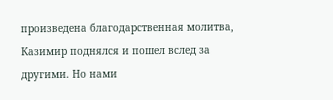произведена благодарственная молитва, Казимир поднялся и пошел вслед за другими. Но нами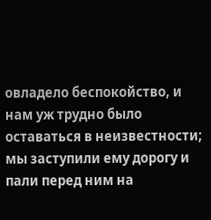овладело беспокойство, и нам уж трудно было оставаться в неизвестности; мы заступили ему дорогу и пали перед ним на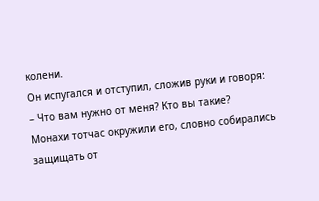колени.
Он испугался и отступил, сложив руки и говоря:
– Что вам нужно от меня? Кто вы такие?
Монахи тотчас окружили его, словно собирались защищать от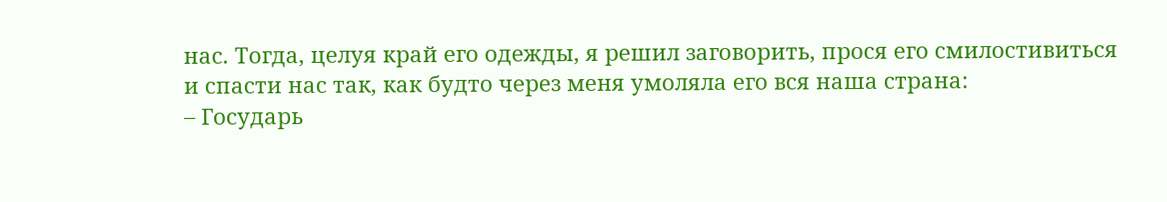нас. Тогда, целуя край его одежды, я решил заговорить, прося его смилостивиться и спасти нас так, как будто через меня умоляла его вся наша страна:
– Государь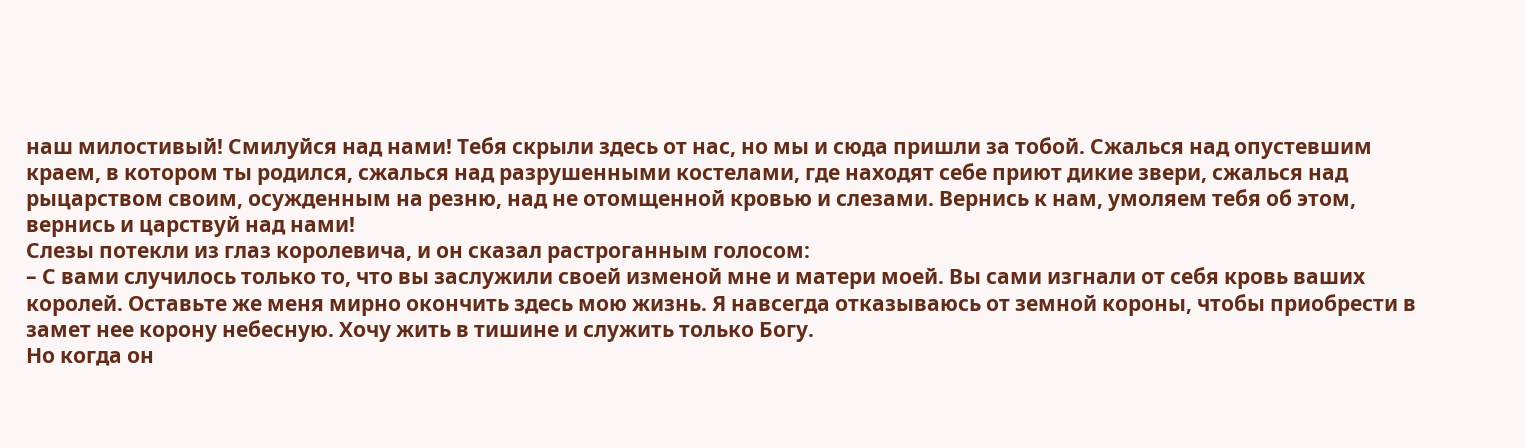наш милостивый! Смилуйся над нами! Тебя скрыли здесь от нас, но мы и сюда пришли за тобой. Сжалься над опустевшим краем, в котором ты родился, сжалься над разрушенными костелами, где находят себе приют дикие звери, сжалься над рыцарством своим, осужденным на резню, над не отомщенной кровью и слезами. Вернись к нам, умоляем тебя об этом, вернись и царствуй над нами!
Слезы потекли из глаз королевича, и он сказал растроганным голосом:
– С вами случилось только то, что вы заслужили своей изменой мне и матери моей. Вы сами изгнали от себя кровь ваших королей. Оставьте же меня мирно окончить здесь мою жизнь. Я навсегда отказываюсь от земной короны, чтобы приобрести в замет нее корону небесную. Хочу жить в тишине и служить только Богу.
Но когда он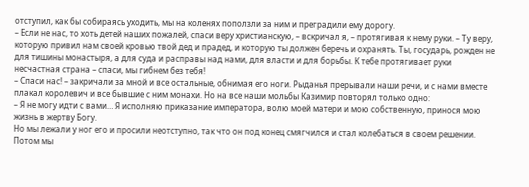отступил, как бы собираясь уходить, мы на коленях поползли за ним и преградили ему дорогу.
– Если не нас, то хоть детей наших пожалей, спаси веру христианскую, – вскричал я, – протягивая к нему руки. – Ту веру, которую привил нам своей кровью твой дед и прадед, и которую ты должен беречь и охранять. Ты, государь, рожден не для тишины монастыря, а для суда и расправы над нами, для власти и для борьбы. К тебе протягивает руки несчастная страна – спаси, мы гибнем без тебя!
– Спаси нас! – закричали за мной и все остальные, обнимая его ноги. Рыданья прерывали наши речи, и с нами вместе плакал королевич и все бывшие с ним монахи. Но на все наши мольбы Казимир повторял только одно:
– Я не могу идти с вами… Я исполняю приказание императора, волю моей матери и мою собственную, принося мою жизнь в жертву Богу.
Но мы лежали у ног его и просили неотступно, так что он под конец смягчился и стал колебаться в своем решении.
Потом мы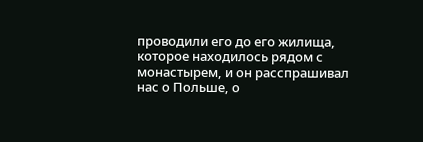проводили его до его жилища, которое находилось рядом с монастырем, и он расспрашивал нас о Польше, о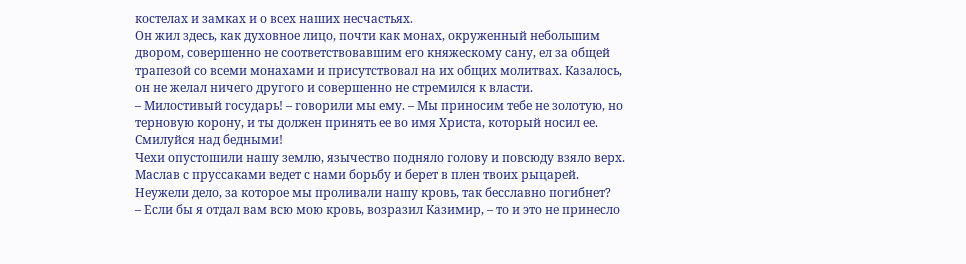костелах и замках и о всех наших несчастьях.
Он жил здесь, как духовное лицо, почти как монах, окруженный небольшим двором, совершенно не соответствовавшим его княжескому сану, ел за общей трапезой со всеми монахами и присутствовал на их общих молитвах. Казалось, он не желал ничего другого и совершенно не стремился к власти.
– Милостивый государь! – говорили мы ему. – Мы приносим тебе не золотую, но терновую корону, и ты должен принять ее во имя Христа, который носил ее. Смилуйся над бедными!
Чехи опустошили нашу землю, язычество подняло голову и повсюду взяло верх. Маслав с пруссаками ведет с нами борьбу и берет в плен твоих рыцарей. Неужели дело, за которое мы проливали нашу кровь, так бесславно погибнет?
– Если бы я отдал вам всю мою кровь, возразил Казимир, – то и это не принесло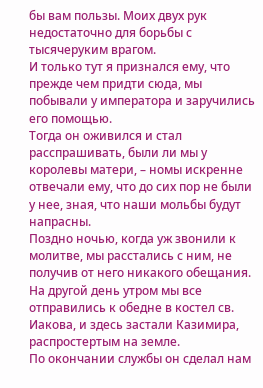бы вам пользы. Моих двух рук недостаточно для борьбы с тысячеруким врагом.
И только тут я признался ему, что прежде чем придти сюда, мы побывали у императора и заручились его помощью.
Тогда он оживился и стал расспрашивать, были ли мы у королевы матери, – номы искренне отвечали ему, что до сих пор не были у нее, зная, что наши мольбы будут напрасны.
Поздно ночью, когда уж звонили к молитве, мы расстались с ним, не получив от него никакого обещания. На другой день утром мы все отправились к обедне в костел св. Иакова, и здесь застали Казимира, распростертым на земле.
По окончании службы он сделал нам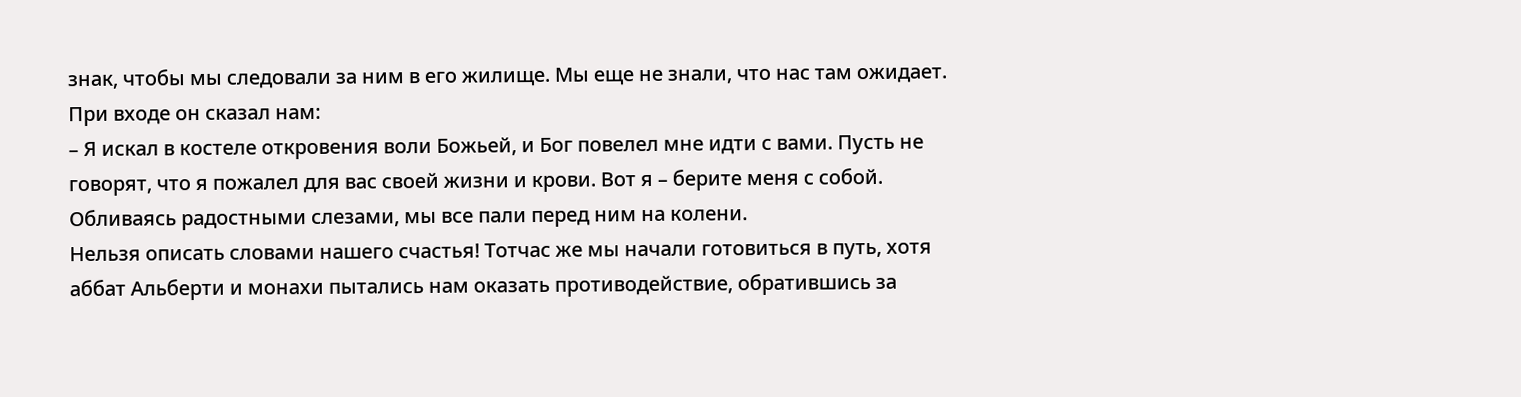знак, чтобы мы следовали за ним в его жилище. Мы еще не знали, что нас там ожидает.
При входе он сказал нам:
– Я искал в костеле откровения воли Божьей, и Бог повелел мне идти с вами. Пусть не говорят, что я пожалел для вас своей жизни и крови. Вот я – берите меня с собой.
Обливаясь радостными слезами, мы все пали перед ним на колени.
Нельзя описать словами нашего счастья! Тотчас же мы начали готовиться в путь, хотя аббат Альберти и монахи пытались нам оказать противодействие, обратившись за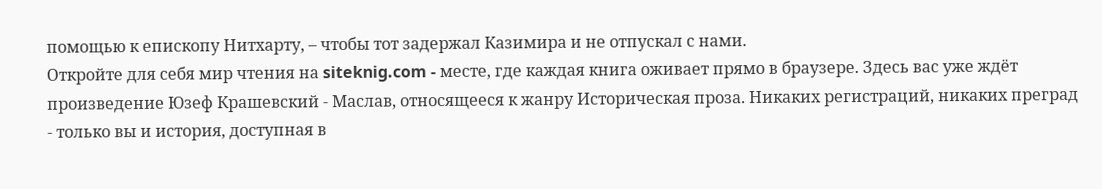помощью к епископу Нитхарту, – чтобы тот задержал Казимира и не отпускал с нами.
Откройте для себя мир чтения на siteknig.com - месте, где каждая книга оживает прямо в браузере. Здесь вас уже ждёт произведение Юзеф Крашевский - Маслав, относящееся к жанру Историческая проза. Никаких регистраций, никаких преград - только вы и история, доступная в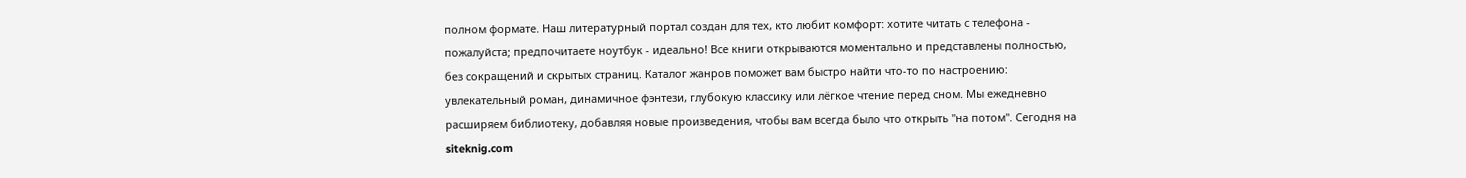полном формате. Наш литературный портал создан для тех, кто любит комфорт: хотите читать с телефона - пожалуйста; предпочитаете ноутбук - идеально! Все книги открываются моментально и представлены полностью, без сокращений и скрытых страниц. Каталог жанров поможет вам быстро найти что-то по настроению: увлекательный роман, динамичное фэнтези, глубокую классику или лёгкое чтение перед сном. Мы ежедневно расширяем библиотеку, добавляя новые произведения, чтобы вам всегда было что открыть "на потом". Сегодня на siteknig.com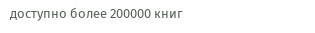доступно более 200000 книг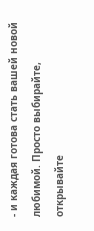- и каждая готова стать вашей новой любимой. Просто выбирайте, открывайте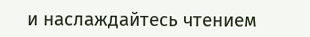и наслаждайтесь чтением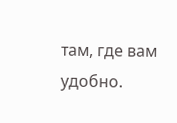там, где вам удобно.